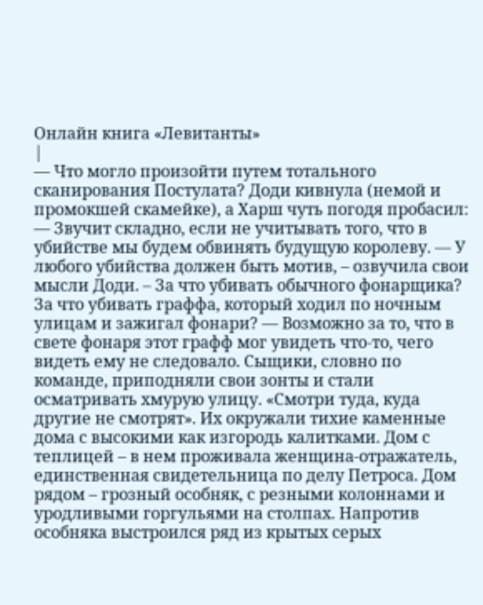Онлайн книга «Левитанты»
|
— Что могло произойти путем тотального сканирования Постулата? Доди кивнула (немой и промокшей скамейке), а Харш чуть погодя пробасил: — Звучит складно, если не учитывать того, что в убийстве мы будем обвинять будущую королеву. — У любого убийства должен быть мотив, – озвучила свои мысли Доди. – За что убивать обычного фонарщика? За что убивать граффа, который ходил по ночным улицам и зажигал фонари? — Возможно за то, что в свете фонаря этот графф мог увидеть что-то, чего видеть ему не следовало. Сыщики, словно по команде, приподняли свои зонты и стали осматривать хмурую улицу. «Смотри туда, куда другие не смотрят». Их окружали тихие каменные дома с высокими как изгородь калитками. Дом с теплицей – в нем проживала женщина-отражатель, единственная свидетельница по делу Петроса. Дом рядом – грозный особняк, с резными колоннами и уродливыми горгульями на столпах. Напротив особняка выстроился ряд из крытых серых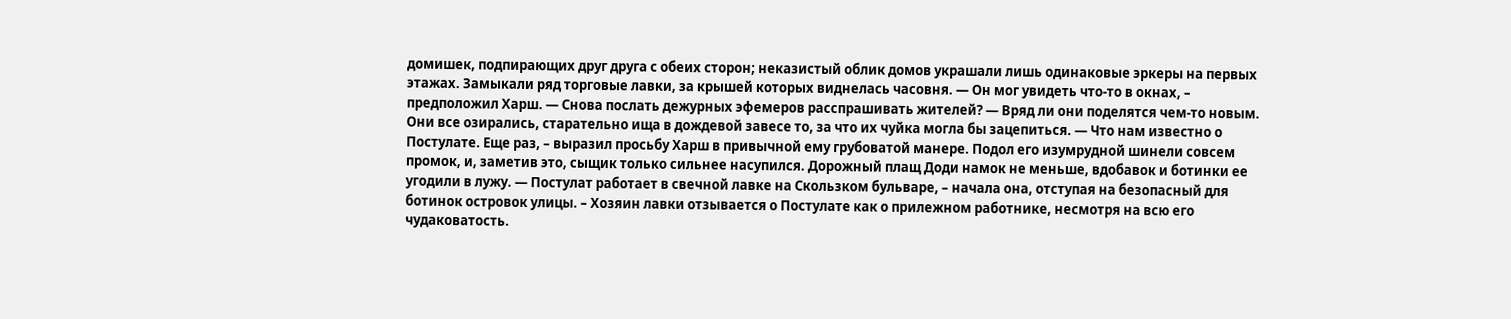домишек, подпирающих друг друга с обеих сторон; неказистый облик домов украшали лишь одинаковые эркеры на первых этажах. Замыкали ряд торговые лавки, за крышей которых виднелась часовня. — Он мог увидеть что-то в окнах, – предположил Харш. — Снова послать дежурных эфемеров расспрашивать жителей? — Вряд ли они поделятся чем-то новым. Они все озирались, старательно ища в дождевой завесе то, за что их чуйка могла бы зацепиться. — Что нам известно о Постулате. Еще раз, – выразил просьбу Харш в привычной ему грубоватой манере. Подол его изумрудной шинели совсем промок, и, заметив это, сыщик только сильнее насупился. Дорожный плащ Доди намок не меньше, вдобавок и ботинки ее угодили в лужу. — Постулат работает в свечной лавке на Скользком бульваре, – начала она, отступая на безопасный для ботинок островок улицы. – Хозяин лавки отзывается о Постулате как о прилежном работнике, несмотря на всю его чудаковатость.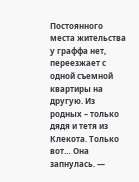Постоянного места жительства у граффа нет, переезжает с одной съемной квартиры на другую. Из родных – только дядя и тетя из Клекота. Только вот… Она запнулась. —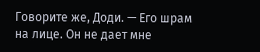Говорите же, Доди. — Его шрам на лице. Он не дает мне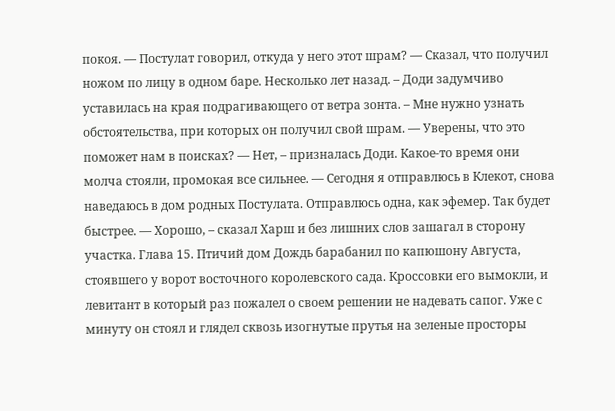покоя. — Постулат говорил, откуда у него этот шрам? — Сказал, что получил ножом по лицу в одном баре. Несколько лет назад. – Доди задумчиво уставилась на края подрагивающего от ветра зонта. – Мне нужно узнать обстоятельства, при которых он получил свой шрам. — Уверены, что это поможет нам в поисках? — Нет, – призналась Доди. Какое-то время они молча стояли, промокая все сильнее. — Сегодня я отправлюсь в Клекот, снова наведаюсь в дом родных Постулата. Отправлюсь одна, как эфемер. Так будет быстрее. — Хорошо, – сказал Харш и без лишних слов зашагал в сторону участка. Глава 15. Птичий дом Дождь барабанил по капюшону Августа, стоявшего у ворот восточного королевского сада. Кроссовки его вымокли, и левитант в который раз пожалел о своем решении не надевать сапог. Уже с минуту он стоял и глядел сквозь изогнутые прутья на зеленые просторы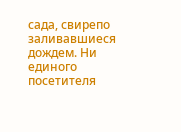сада, свирепо заливавшиеся дождем. Ни единого посетителя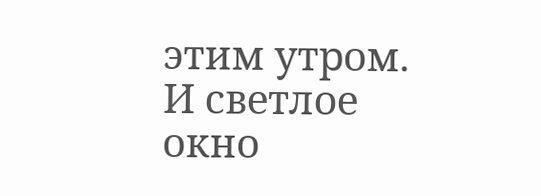этим утром. И светлое окно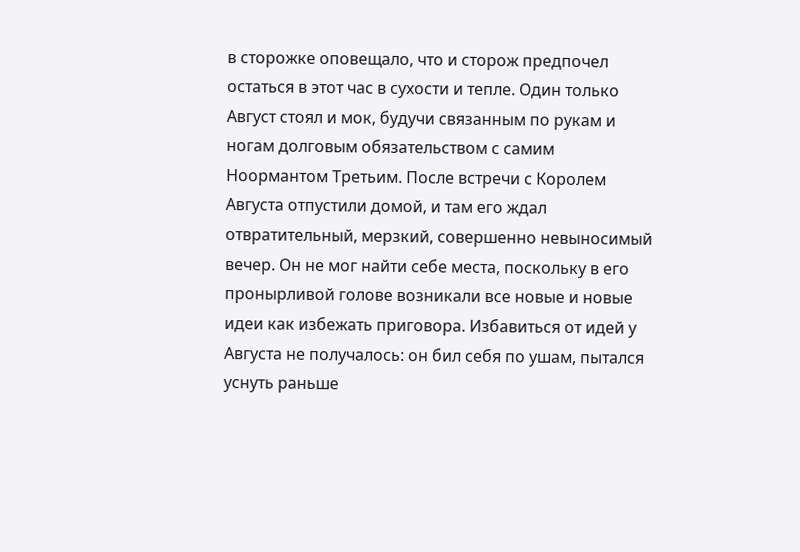в сторожке оповещало, что и сторож предпочел остаться в этот час в сухости и тепле. Один только Август стоял и мок, будучи связанным по рукам и ногам долговым обязательством с самим Ноормантом Третьим. После встречи с Королем Августа отпустили домой, и там его ждал отвратительный, мерзкий, совершенно невыносимый вечер. Он не мог найти себе места, поскольку в его пронырливой голове возникали все новые и новые идеи как избежать приговора. Избавиться от идей у Августа не получалось: он бил себя по ушам, пытался уснуть раньше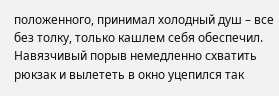положенного, принимал холодный душ – все без толку, только кашлем себя обеспечил. Навязчивый порыв немедленно схватить рюкзак и вылететь в окно уцепился так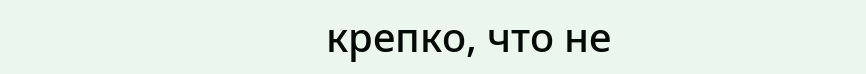крепко, что не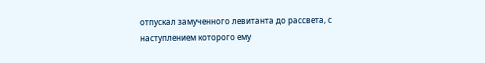отпускал замученного левитанта до рассвета, с наступлением которого ему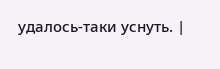удалось-таки уснуть. |